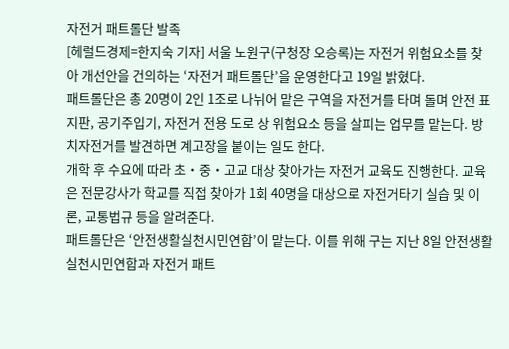자전거 패트롤단 발족
[헤럴드경제=한지숙 기자] 서울 노원구(구청장 오승록)는 자전거 위험요소를 찾아 개선안을 건의하는 ‘자전거 패트롤단’을 운영한다고 19일 밝혔다.
패트롤단은 총 20명이 2인 1조로 나뉘어 맡은 구역을 자전거를 타며 돌며 안전 표지판, 공기주입기, 자전거 전용 도로 상 위험요소 등을 살피는 업무를 맡는다. 방치자전거를 발견하면 계고장을 붙이는 일도 한다.
개학 후 수요에 따라 초‧중‧고교 대상 찾아가는 자전거 교육도 진행한다. 교육은 전문강사가 학교를 직접 찾아가 1회 40명을 대상으로 자전거타기 실습 및 이론, 교통법규 등을 알려준다.
패트롤단은 ‘안전생활실천시민연합’이 맡는다. 이를 위해 구는 지난 8일 안전생활실천시민연합과 자전거 패트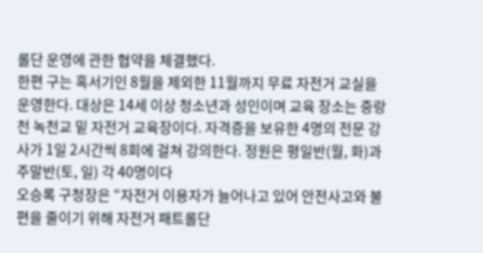롤단 운영에 관한 협약을 체결했다.
한편 구는 혹서기인 8월을 제외한 11월까지 무료 자전거 교실을 운영한다. 대상은 14세 이상 청소년과 성인이며 교육 장소는 중랑천 녹천교 밑 자전거 교육장이다. 자격증을 보유한 4명의 전문 강사가 1일 2시간씩 8회에 걸쳐 강의한다. 정원은 평일반(월, 화)과 주말반(토, 일) 각 40명이다
오승록 구청장은 “자전거 이용자가 늘어나고 있어 안전사고와 불편을 줄이기 위해 자전거 패트롤단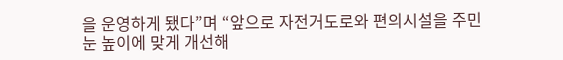을 운영하게 됐다”며 “앞으로 자전거도로와 편의시설을 주민 눈 높이에 맞게 개선해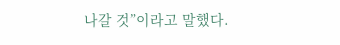나갈 것”이라고 말했다.